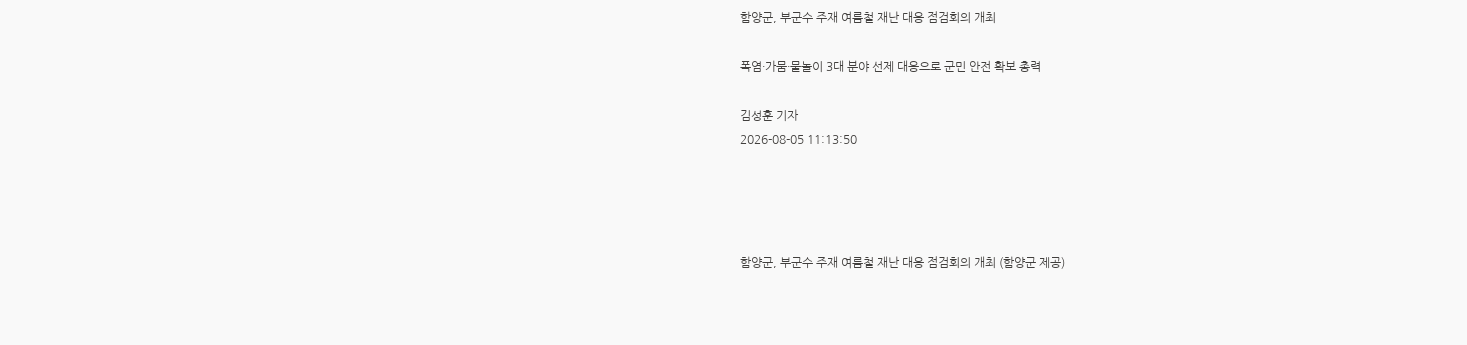함양군, 부군수 주재 여름철 재난 대응 점검회의 개최

폭염·가뭄·물놀이 3대 분야 선제 대응으로 군민 안전 확보 총력

김성훈 기자
2026-08-05 11:13:50




함양군, 부군수 주재 여름철 재난 대응 점검회의 개최 (함양군 제공)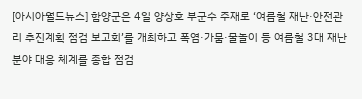[아시아월드뉴스] 함양군은 4일 양상호 부군수 주재로 ‘여름철 재난·안전관리 추진계획 점검 보고회’를 개최하고 폭염·가뭄·물놀이 등 여름철 3대 재난 분야 대응 체계를 종합 점검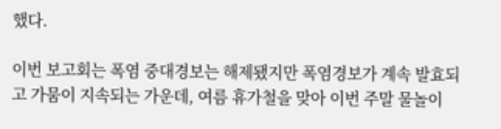했다.

이번 보고회는 폭염 중대경보는 해제됐지만 폭염경보가 계속 발효되고 가뭄이 지속되는 가운데, 여름 휴가철을 맞아 이번 주말 물놀이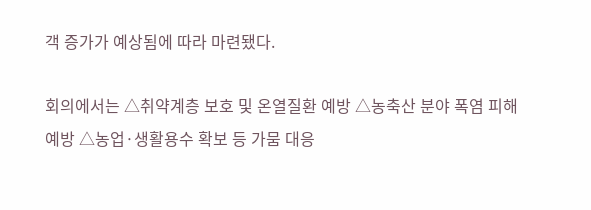객 증가가 예상됨에 따라 마련됐다.

회의에서는 △취약계층 보호 및 온열질환 예방 △농축산 분야 폭염 피해 예방 △농업·생활용수 확보 등 가뭄 대응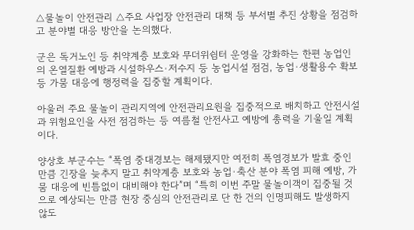△물놀이 안전관리 △주요 사업장 안전관리 대책 등 부서별 추진 상황을 점검하고 분야별 대응 방안을 논의했다.

군은 독거노인 등 취약계층 보호와 무더위쉼터 운영을 강화하는 한편 농업인의 온열질환 예방과 시설하우스·저수지 등 농업시설 점검, 농업·생활용수 확보 등 가뭄 대응에 행정력을 집중할 계획이다.

아울러 주요 물놀이 관리지역에 안전관리요원을 집중적으로 배치하고 안전시설과 위험요인을 사전 점검하는 등 여름철 안전사고 예방에 총력을 기울일 계획이다.

양상호 부군수는 “폭염 중대경보는 해제됐지만 여전히 폭염경보가 발효 중인 만큼 긴장을 늦추지 말고 취약계층 보호와 농업·축산 분야 폭염 피해 예방, 가뭄 대응에 빈틈없이 대비해야 한다”며 “특히 이번 주말 물놀이객이 집중될 것으로 예상되는 만큼 현장 중심의 안전관리로 단 한 건의 인명피해도 발생하지 않도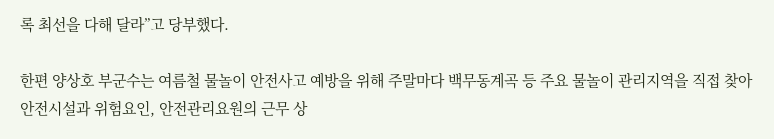록 최선을 다해 달라”고 당부했다.

한편 양상호 부군수는 여름철 물놀이 안전사고 예방을 위해 주말마다 백무동계곡 등 주요 물놀이 관리지역을 직접 찾아 안전시설과 위험요인, 안전관리요원의 근무 상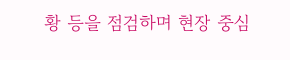황 등을 점검하며 현장 중심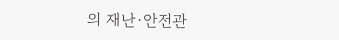의 재난·안전관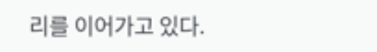리를 이어가고 있다.